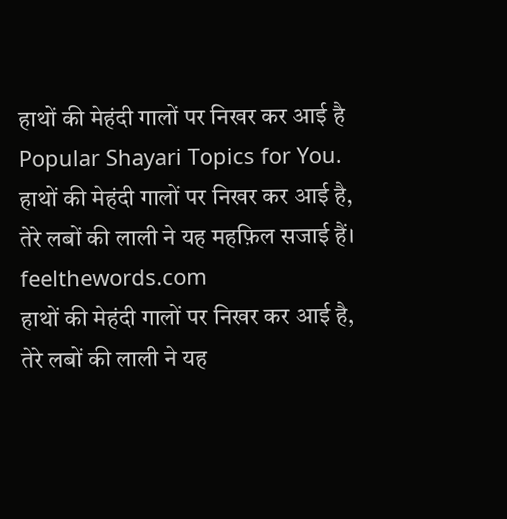हाथों की मेहंदी गालों पर निखर कर आई है
Popular Shayari Topics for You.
हाथों की मेहंदी गालों पर निखर कर आई है,
तेरे लबों की लाली ने यह महफ़िल सजाई हैं।
feelthewords.com
हाथों की मेहंदी गालों पर निखर कर आई है,
तेरे लबों की लाली ने यह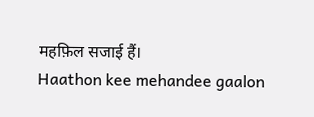महफ़िल सजाई हैं।
Haathon kee mehandee gaalon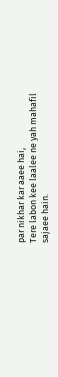par nikhar kar aaee hai,
Tere labon kee laalee ne yah mahafil sajaee hain.